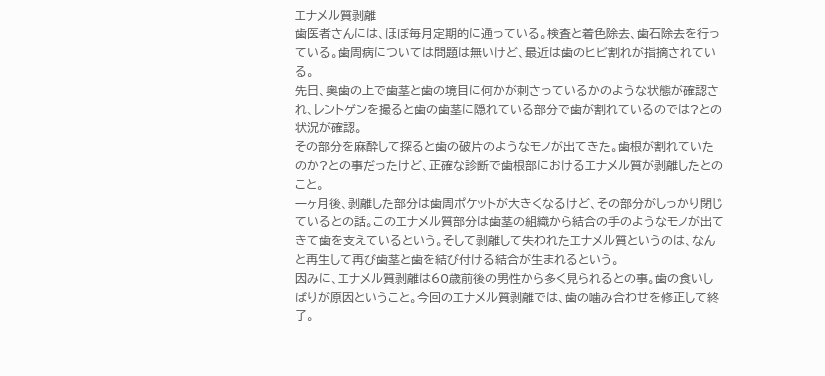エナメル質剥離
歯医者さんには、ほぼ毎月定期的に通っている。検査と着色除去、歯石除去を行っている。歯周病については問題は無いけど、最近は歯のヒビ割れが指摘されている。
先日、奥歯の上で歯茎と歯の境目に何かが刺さっているかのような状態が確認され、レントゲンを撮ると歯の歯茎に隠れている部分で歯が割れているのでは?との状況が確認。
その部分を麻酔して探ると歯の破片のようなモノが出てきた。歯根が割れていたのか?との事だったけど、正確な診断で歯根部におけるエナメル質が剥離したとのこと。
一ヶ月後、剥離した部分は歯周ポケットが大きくなるけど、その部分がしっかり閉じているとの話。このエナメル質部分は歯茎の組織から結合の手のようなモノが出てきて歯を支えているという。そして剥離して失われたエナメル質というのは、なんと再生して再び歯茎と歯を結び付ける結合が生まれるという。
因みに、エナメル質剥離は60歳前後の男性から多く見られるとの事。歯の食いしばりが原因ということ。今回のエナメル質剥離では、歯の噛み合わせを修正して終了。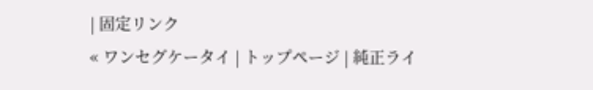| 固定リンク
« ワンセグケータイ | トップページ | 純正ライ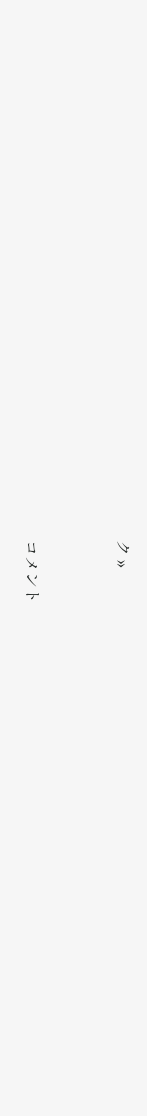ク »


コメント